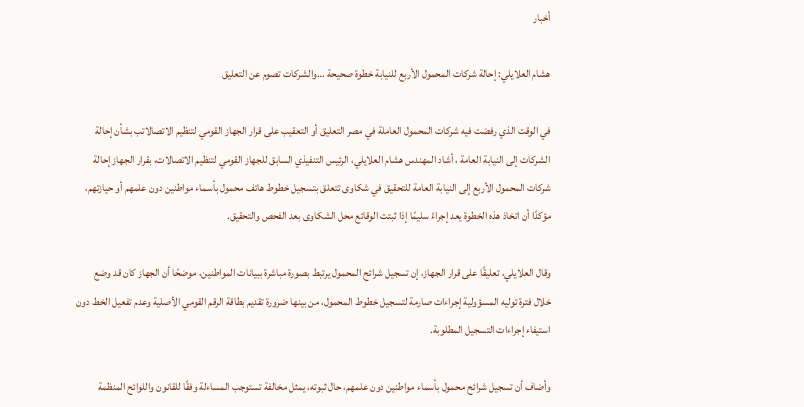أخبار

هشام العلايلي: إحالة شركات المحمول الأربع للنيابة خطوة صحيحة …والشركات تصوم عن التعليق

في الوقت الذي رفضت فيه شركات المحمول العاملة في مصر التعليق أو التعقيب على قرار الجهاز القومي لتنظيم الاتصالاتب بشأن إحالة الشركات إلى النيابة العامة ، أشاد المهندس هشام العلايلي، الرئيس التنفيذي السابق للجهاز القومي لتنظيم الاتصالات، بقرار الجهاز إحالة شركات المحمول الأربع إلى النيابة العامة للتحقيق في شكاوى تتعلق بتسجيل خطوط هاتف محمول بأسماء مواطنين دون علمهم أو حيازتهم، مؤكدًا أن اتخاذ هذه الخطوة يعد إجراءً سليمًا إذا ثبتت الوقائع محل الشكاوى بعد الفحص والتحقيق.

وقال العلايلي، تعليقًا على قرار الجهاز، إن تسجيل شرائح المحمول يرتبط بصورة مباشرة ببيانات المواطنين، موضحًا أن الجهاز كان قد وضع خلال فترة توليه المسؤولية إجراءات صارمة لتسجيل خطوط المحمول، من بينها ضرورة تقديم بطاقة الرقم القومي الأصلية وعدم تفعيل الخط دون استيفاء إجراءات التسجيل المطلوبة.

وأضاف أن تسجيل شرائح محمول بأسماء مواطنين دون علمهم، حال ثبوته، يمثل مخالفة تستوجب المساءلة وفقًا للقانون واللوائح المنظمة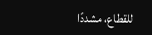للقطاع، مشددًا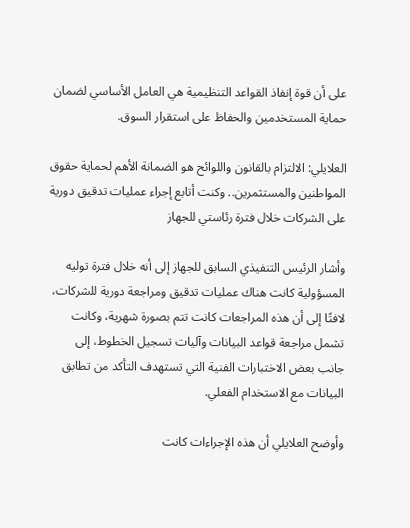على أن قوة إنفاذ القواعد التنظيمية هي العامل الأساسي لضمان حماية المستخدمين والحفاظ على استقرار السوق.

العلايلي: الالتزام بالقانون واللوائح هو الضمانة الأهم لحماية حقوق المواطنين والمستثمرين.. وكنت أتابع إجراء عمليات تدقيق دورية على الشركات خلال فترة رئاستي للجهاز

وأشار الرئيس التنفيذي السابق للجهاز إلى أنه خلال فترة توليه المسؤولية كانت هناك عمليات تدقيق ومراجعة دورية للشركات، لافتًا إلى أن هذه المراجعات كانت تتم بصورة شهرية، وكانت تشمل مراجعة قواعد البيانات وآليات تسجيل الخطوط، إلى جانب بعض الاختبارات الفنية التي تستهدف التأكد من تطابق البيانات مع الاستخدام الفعلي.

وأوضح العلايلي أن هذه الإجراءات كانت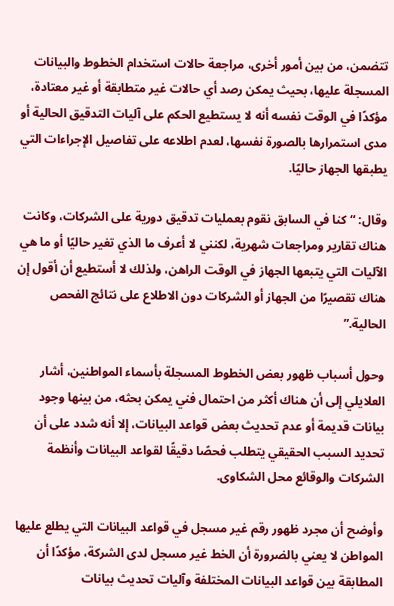تتضمن، من بين أمور أخرى، مراجعة حالات استخدام الخطوط والبيانات المسجلة عليها، بحيث يمكن رصد أي حالات غير متطابقة أو غير معتادة، مؤكدًا في الوقت نفسه أنه لا يستطيع الحكم على آليات التدقيق الحالية أو مدى استمرارها بالصورة نفسها، لعدم اطلاعه على تفاصيل الإجراءات التي يطبقها الجهاز حاليًا.

وقال: “كنا في السابق نقوم بعمليات تدقيق دورية على الشركات، وكانت هناك تقارير ومراجعات شهرية، لكنني لا أعرف ما الذي تغير حاليًا أو ما هي الآليات التي يتبعها الجهاز في الوقت الراهن، ولذلك لا أستطيع أن أقول إن هناك تقصيرًا من الجهاز أو الشركات دون الاطلاع على نتائج الفحص الحالية.”

وحول أسباب ظهور بعض الخطوط المسجلة بأسماء المواطنين، أشار العلايلي إلى أن هناك أكثر من احتمال فني يمكن بحثه، من بينها وجود بيانات قديمة أو عدم تحديث بعض قواعد البيانات، إلا أنه شدد على أن تحديد السبب الحقيقي يتطلب فحصًا دقيقًا لقواعد البيانات وأنظمة الشركات والوقائع محل الشكاوى.

وأوضح أن مجرد ظهور رقم غير مسجل في قواعد البيانات التي يطلع عليها المواطن لا يعني بالضرورة أن الخط غير مسجل لدى الشركة، مؤكدًا أن المطابقة بين قواعد البيانات المختلفة وآليات تحديث بيانات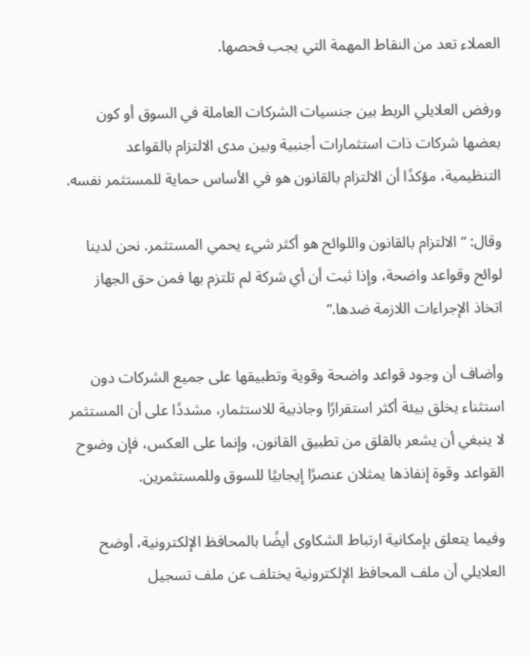العملاء تعد من النقاط المهمة التي يجب فحصها.

ورفض العلايلي الربط بين جنسيات الشركات العاملة في السوق أو كون بعضها شركات ذات استثمارات أجنبية وبين مدى الالتزام بالقواعد التنظيمية، مؤكدًا أن الالتزام بالقانون هو في الأساس حماية للمستثمر نفسه.

وقال: “الالتزام بالقانون واللوائح هو أكثر شيء يحمي المستثمر. نحن لدينا لوائح وقواعد واضحة، وإذا ثبت أن أي شركة لم تلتزم بها فمن حق الجهاز اتخاذ الإجراءات اللازمة ضدها.”

وأضاف أن وجود قواعد واضحة وقوية وتطبيقها على جميع الشركات دون استثناء يخلق بيئة أكثر استقرارًا وجاذبية للاستثمار، مشددًا على أن المستثمر لا ينبغي أن يشعر بالقلق من تطبيق القانون، وإنما على العكس، فإن وضوح القواعد وقوة إنفاذها يمثلان عنصرًا إيجابيًا للسوق وللمستثمرين.

وفيما يتعلق بإمكانية ارتباط الشكاوى أيضًا بالمحافظ الإلكترونية، أوضح العلايلي أن ملف المحافظ الإلكترونية يختلف عن ملف تسجيل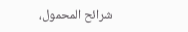شرائح المحمول،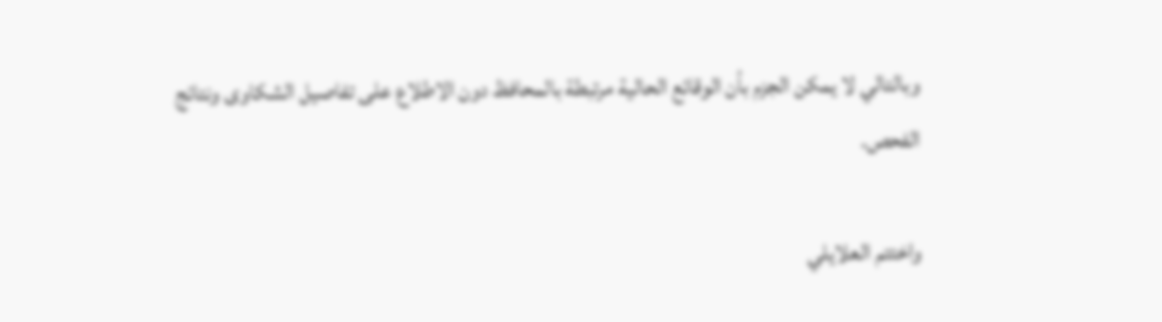وبالتالي لا يمكن الجزم بأن الوقائع الحالية مرتبطة بالمحافظ دون الاطلاع على تفاصيل الشكاوى ونتائج الفحص.

واختتم العلايلي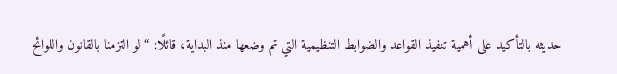حديثه بالتأكيد على أهمية تنفيذ القواعد والضوابط التنظيمية التي تم وضعها منذ البداية، قائلًا: “لو التزمنا بالقانون واللوائح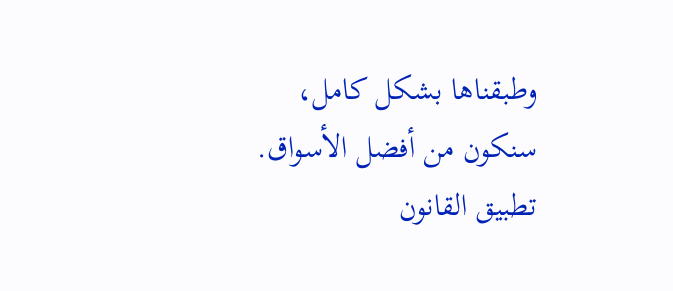وطبقناها بشكل كامل، سنكون من أفضل الأسواق. تطبيق القانون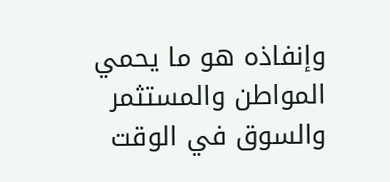وإنفاذه هو ما يحمي المواطن والمستثمر والسوق في الوقت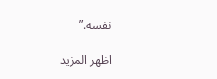نفسه.”

اظهر المزيد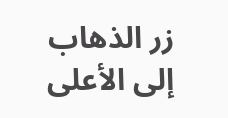زر الذهاب إلى الأعلى